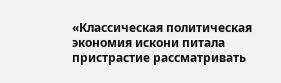«Классическая политическая экономия искони питала пристрастие рассматривать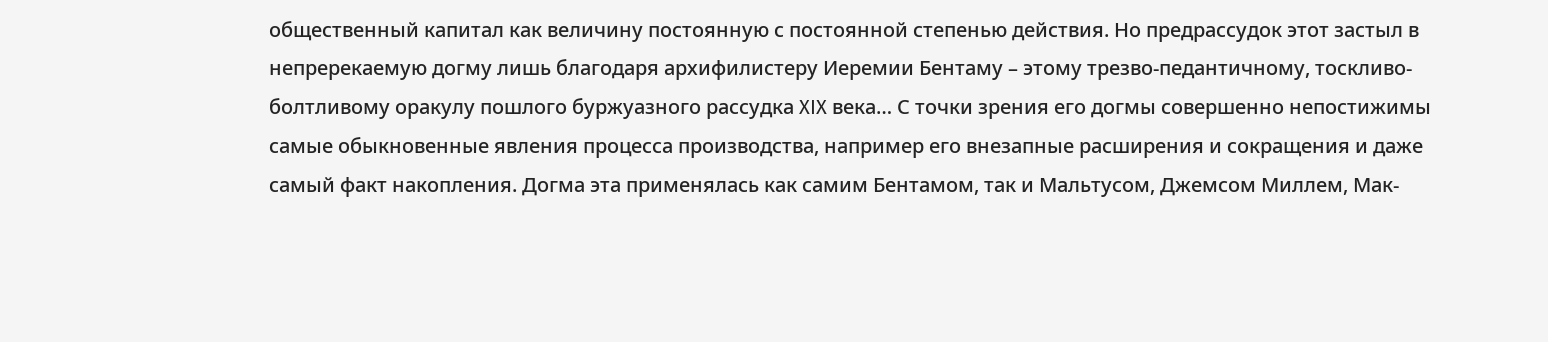общественный капитал как величину постоянную с постоянной степенью действия. Но предрассудок этот застыл в непререкаемую догму лишь благодаря архифилистеру Иеремии Бентаму – этому трезво-педантичному, тоскливо-болтливому оракулу пошлого буржуазного рассудка XIX века… С точки зрения его догмы совершенно непостижимы самые обыкновенные явления процесса производства, например его внезапные расширения и сокращения и даже самый факт накопления. Догма эта применялась как самим Бентамом, так и Мальтусом, Джемсом Миллем, Мак-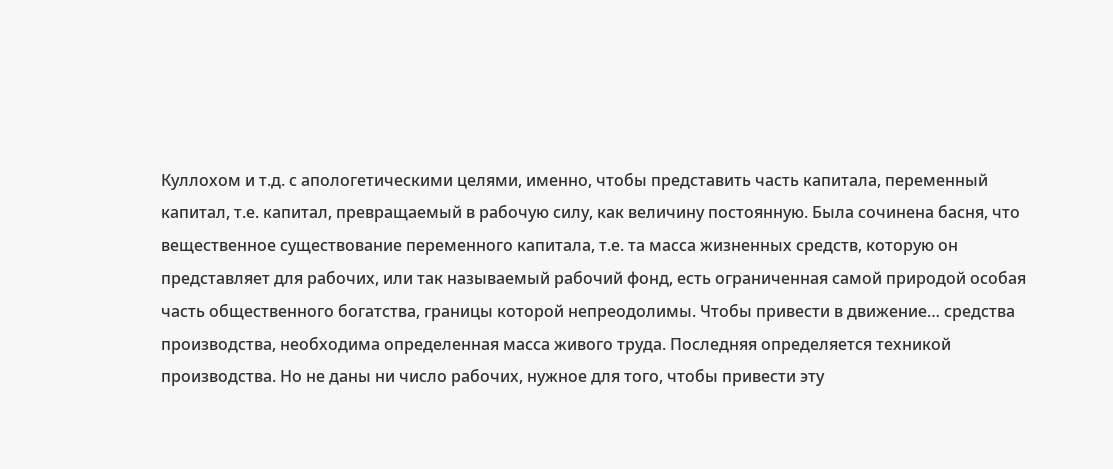Куллохом и т.д. с апологетическими целями, именно, чтобы представить часть капитала, переменный капитал, т.е. капитал, превращаемый в рабочую силу, как величину постоянную. Была сочинена басня, что вещественное существование переменного капитала, т.е. та масса жизненных средств, которую он представляет для рабочих, или так называемый рабочий фонд, есть ограниченная самой природой особая часть общественного богатства, границы которой непреодолимы. Чтобы привести в движение… средства производства, необходима определенная масса живого труда. Последняя определяется техникой производства. Но не даны ни число рабочих, нужное для того, чтобы привести эту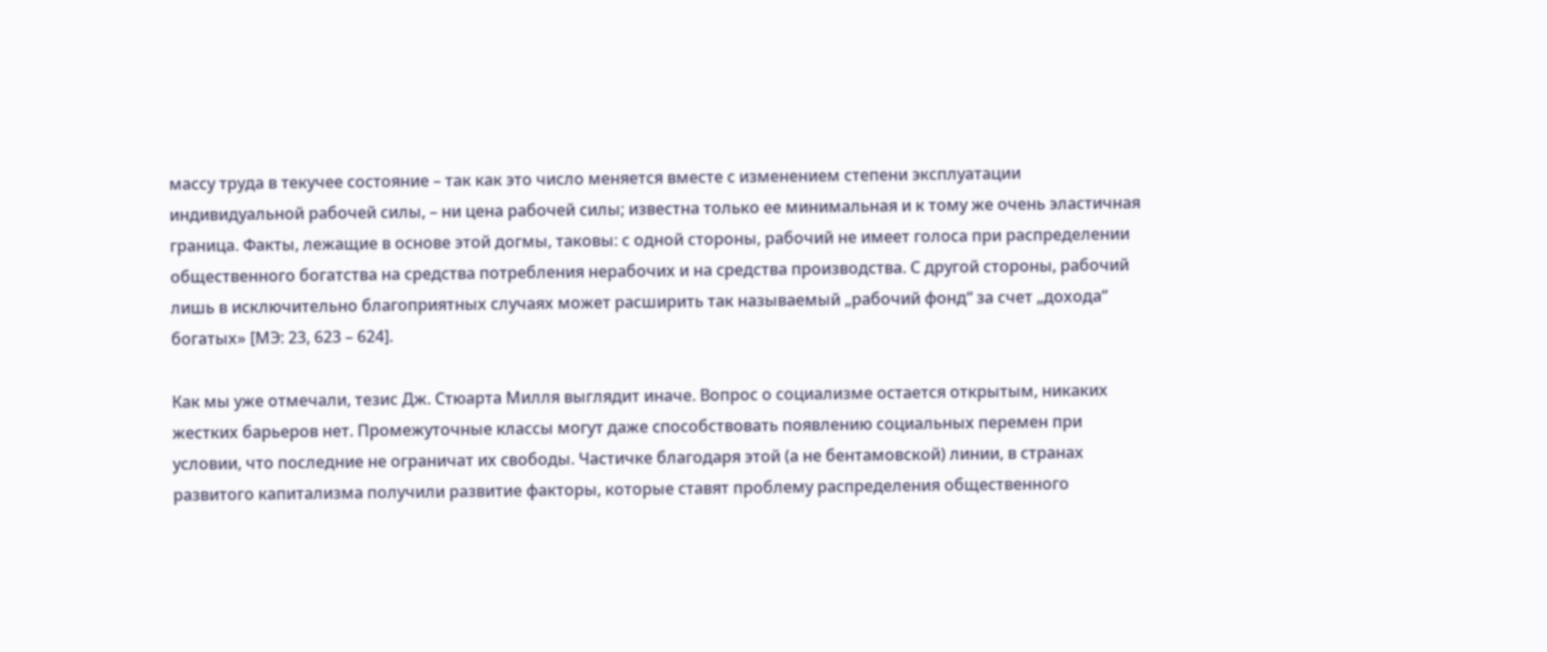массу труда в текучее состояние – так как это число меняется вместе с изменением степени эксплуатации индивидуальной рабочей силы, – ни цена рабочей силы; известна только ее минимальная и к тому же очень эластичная граница. Факты, лежащие в основе этой догмы, таковы: с одной стороны, рабочий не имеет голоса при распределении общественного богатства на средства потребления нерабочих и на средства производства. С другой стороны, рабочий лишь в исключительно благоприятных случаях может расширить так называемый „рабочий фонд“ за счет „дохода“ богатых» [МЭ: 23, 623 – 624].

Как мы уже отмечали, тезис Дж. Стюарта Милля выглядит иначе. Вопрос о социализме остается открытым, никаких жестких барьеров нет. Промежуточные классы могут даже способствовать появлению социальных перемен при условии, что последние не ограничат их свободы. Частичке благодаря этой (а не бентамовской) линии, в странах развитого капитализма получили развитие факторы, которые ставят проблему распределения общественного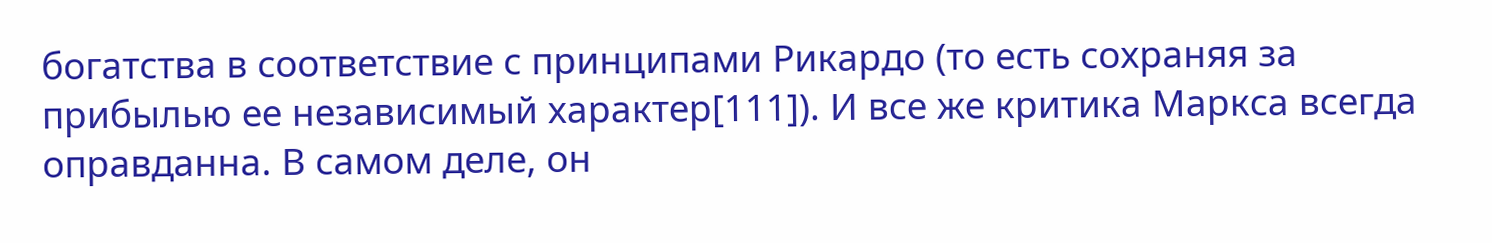богатства в соответствие с принципами Рикардо (то есть сохраняя за прибылью ее независимый характер[111]). И все же критика Маркса всегда оправданна. В самом деле, он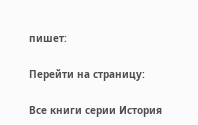пишет:

Перейти на страницу:

Все книги серии История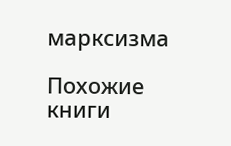марксизма

Похожие книги